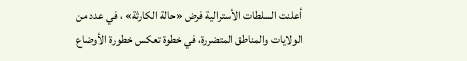أعلنت السلطات الأسترالية فرض «حالة الكارثة» ، في عدد من الولايات والمناطق المتضررة، في خطوة تعكس خطورة الأوضاع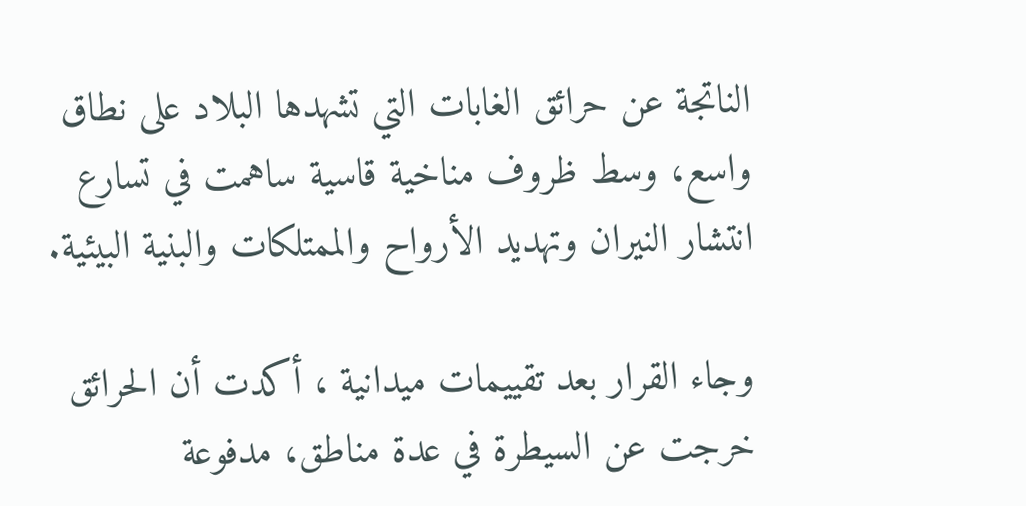الناتجة عن حرائق الغابات التي تشهدها البلاد على نطاق واسع، وسط ظروف مناخية قاسية ساهمت في تسارع انتشار النيران وتهديد الأرواح والممتلكات والبنية البيئية.

وجاء القرار بعد تقييمات ميدانية ، أكدت أن الحرائق خرجت عن السيطرة في عدة مناطق، مدفوعة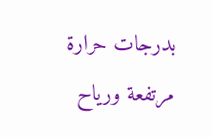بدرجات حرارة مرتفعة ورياح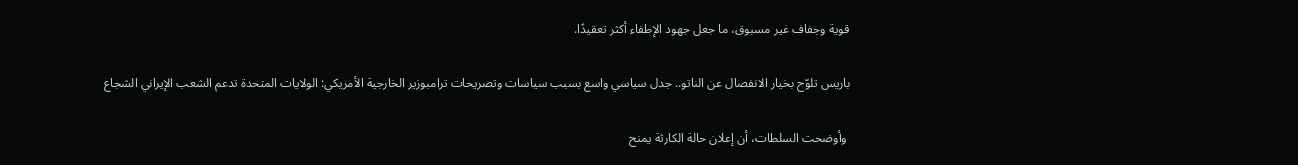قوية وجفاف غير مسبوق، ما جعل جهود الإطفاء أكثر تعقيدًا.

باريس تلوّح بخيار الانفصال عن الناتو.. جدل سياسي واسع بسبب سياسات وتصريحات ترامبوزير الخارجية الأمريكي: الولايات المتحدة تدعم الشعب الإيراني الشجاع

 وأوضحت السلطات، أن إعلان حالة الكارثة يمنح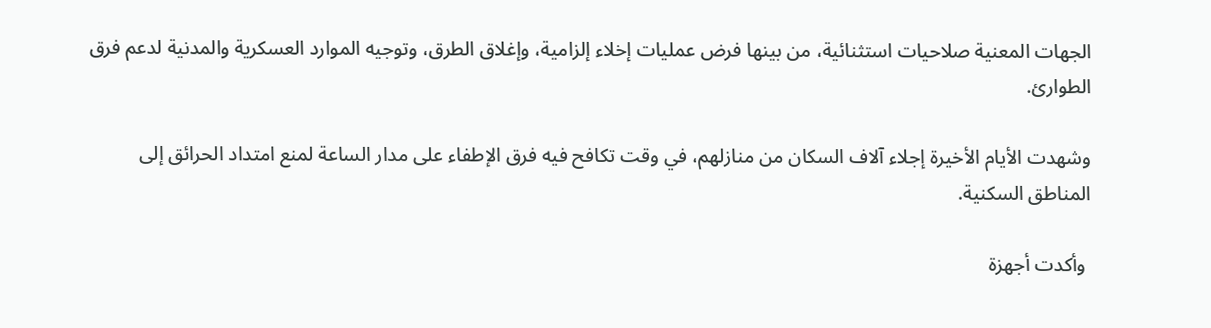الجهات المعنية صلاحيات استثنائية، من بينها فرض عمليات إخلاء إلزامية، وإغلاق الطرق، وتوجيه الموارد العسكرية والمدنية لدعم فرق الطوارئ.

وشهدت الأيام الأخيرة إجلاء آلاف السكان من منازلهم، في وقت تكافح فيه فرق الإطفاء على مدار الساعة لمنع امتداد الحرائق إلى المناطق السكنية.

 وأكدت أجهزة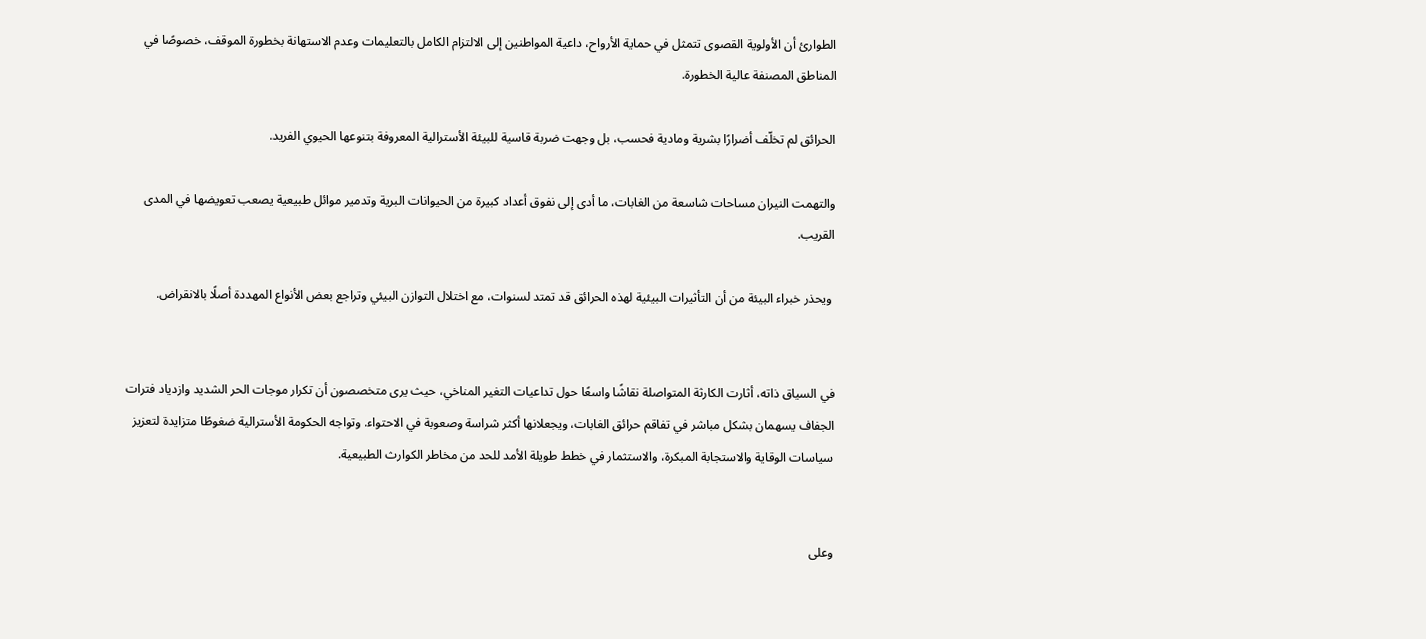الطوارئ أن الأولوية القصوى تتمثل في حماية الأرواح، داعية المواطنين إلى الالتزام الكامل بالتعليمات وعدم الاستهانة بخطورة الموقف، خصوصًا في المناطق المصنفة عالية الخطورة.

الحرائق لم تخلّف أضرارًا بشرية ومادية فحسب، بل وجهت ضربة قاسية للبيئة الأسترالية المعروفة بتنوعها الحيوي الفريد.

والتهمت النيران مساحات شاسعة من الغابات، ما أدى إلى نفوق أعداد كبيرة من الحيوانات البرية وتدمير موائل طبيعية يصعب تعويضها في المدى القريب.

 ويحذر خبراء البيئة من أن التأثيرات البيئية لهذه الحرائق قد تمتد لسنوات، مع اختلال التوازن البيئي وتراجع بعض الأنواع المهددة أصلًا بالانقراض.


في السياق ذاته، أثارت الكارثة المتواصلة نقاشًا واسعًا حول تداعيات التغير المناخي، حيث يرى متخصصون أن تكرار موجات الحر الشديد وازدياد فترات الجفاف يسهمان بشكل مباشر في تفاقم حرائق الغابات، ويجعلانها أكثر شراسة وصعوبة في الاحتواء. وتواجه الحكومة الأسترالية ضغوطًا متزايدة لتعزيز سياسات الوقاية والاستجابة المبكرة، والاستثمار في خطط طويلة الأمد للحد من مخاطر الكوارث الطبيعية.


وعلى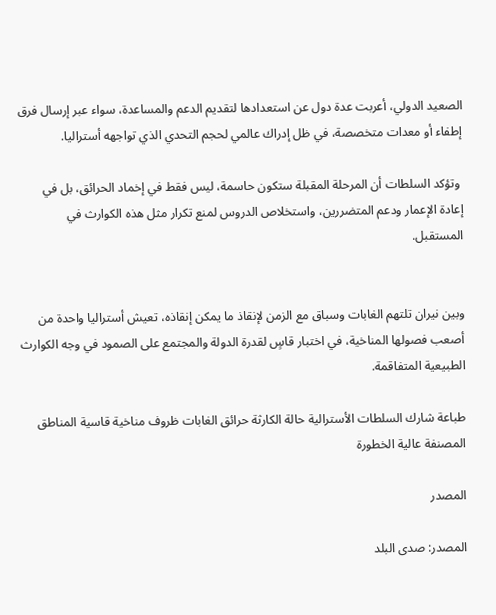الصعيد الدولي، أعربت عدة دول عن استعدادها لتقديم الدعم والمساعدة، سواء عبر إرسال فرق إطفاء أو معدات متخصصة، في ظل إدراك عالمي لحجم التحدي الذي تواجهه أستراليا.

 وتؤكد السلطات أن المرحلة المقبلة ستكون حاسمة، ليس فقط في إخماد الحرائق، بل في إعادة الإعمار ودعم المتضررين، واستخلاص الدروس لمنع تكرار مثل هذه الكوارث في المستقبل.


وبين نيران تلتهم الغابات وسباق مع الزمن لإنقاذ ما يمكن إنقاذه، تعيش أستراليا واحدة من أصعب فصولها المناخية، في اختبار قاسٍ لقدرة الدولة والمجتمع على الصمود في وجه الكوارث الطبيعية المتفاقمة.

طباعة شارك السلطات الأسترالية حالة الكارثة حرائق الغابات ظروف مناخية قاسية المناطق المصنفة عالية الخطورة

المصدر

المصدر: صدى البلد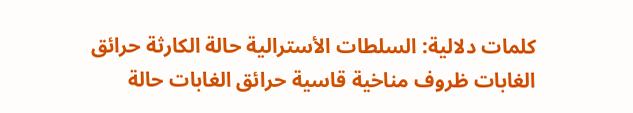كلمات دلالية: السلطات الأسترالية حالة الكارثة حرائق الغابات ظروف مناخية قاسية حرائق الغابات حالة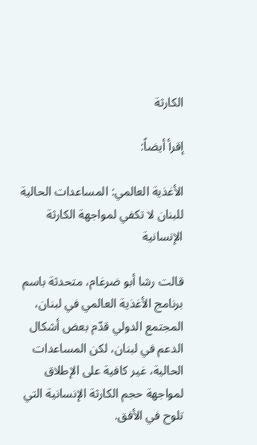الکارثة

إقرأ أيضاً:

الأغذية العالمي: المساعدات الحالية للبنان لا تكفي لمواجهة الكارثة الإنسانية

قالت رشا أبو ضرغام، متحدثة باسم برنامج الأغذية العالمي في لبنان،  المجتمع الدولي قدّم بعض أشكال الدعم في لبنان، لكن المساعدات الحالية، غير كافية على الإطلاق لمواجهة حجم الكارثة الإنسانية التي تلوح في الأفق.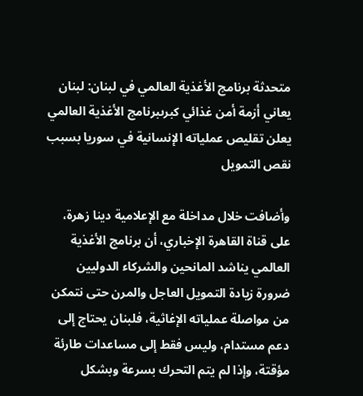متحدثة برنامج الأغذية العالمي في لبنان: لبنان يعاني أزمة أمن غذائي كبرىبرنامج الأغذية العالمي يعلن تقليص عملياته الإنسانية في سوريا بسبب نقص التمويل

وأضافت خلال مداخلة مع الإعلامية دينا زهرة، على قناة القاهرة الإخباري، أن برنامج الأغذية العالمي يناشد المانحين والشركاء الدوليين ضرورة زيادة التمويل العاجل والمرن حتى نتمكن من مواصلة عملياته الإغاثية، فلبنان يحتاج إلى دعم مستدام، وليس فقط إلى مساعدات طارئة مؤقتة، وإذا لم يتم التحرك بسرعة وبشكل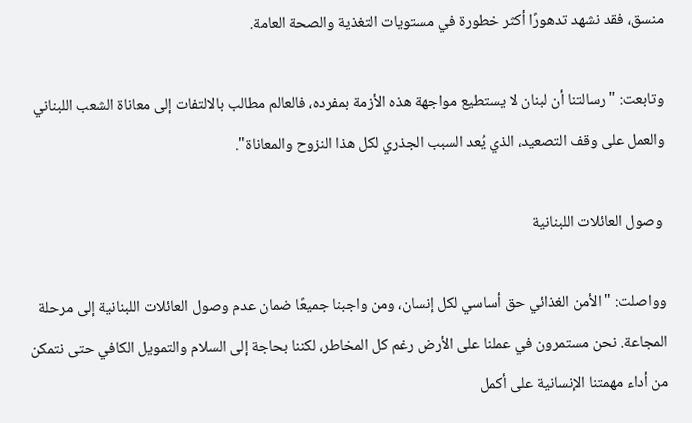منسق، فقد نشهد تدهورًا أكثر خطورة في مستويات التغذية والصحة العامة.

وتابعت: "رسالتنا أن لبنان لا يستطيع مواجهة هذه الأزمة بمفرده، فالعالم مطالب بالالتفات إلى معاناة الشعب اللبناني والعمل على وقف التصعيد، الذي يُعد السبب الجذري لكل هذا النزوح والمعاناة".

 وصول العائلات اللبنانية

وواصلت: "الأمن الغذائي حق أساسي لكل إنسان، ومن واجبنا جميعًا ضمان عدم وصول العائلات اللبنانية إلى مرحلة المجاعة. نحن مستمرون في عملنا على الأرض رغم كل المخاطر، لكننا بحاجة إلى السلام والتمويل الكافي حتى نتمكن من أداء مهمتنا الإنسانية على أكمل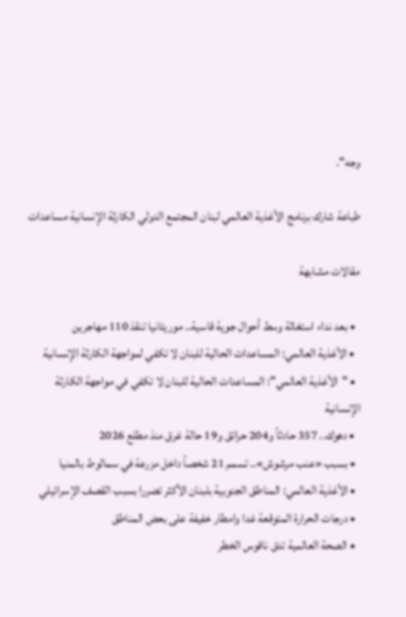وجه".

طباعة شارك برنامج الأغذية العالمي لبنان المجتمع الدولي الكارثة الإنسانية مساعدات

مقالات مشابهة

  • بعد نداء استغاثة وسط أحوال جوية قاسية.. موريتانيا تنقذ 110 مهاجرين
  • الأغذية العالمي: المساعدات الحالية للبنان لا تكفي لمواجهة الكارثة الإنسانية
  • "الأغذية العالمي": المساعدات الحالية للبنان لا تكفي في مواجهة الكارثة الإنسانية
  • دهوك.. 357 حادثاً و204 حرائق و19 حالة غرق منذ مطلع 2026
  • بسبب «عنب مرشوش».. تسمم 21 شخصاً داخل مزرعة في سمالوط بالمنيا
  • الأغذية العالمي: المناطق الجنوبية بلبنان الأكثر تضررا بسبب القصف الإسرائيلي
  • درجات الحرارة المتوقعة غدا وامطار خفيفة على بعض المناطق
  • الصحة العالمية تدق ناقوس الخطر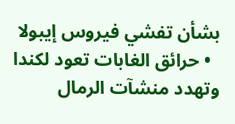بشأن تفشي فيروس إيبولا
  • حرائق الغابات تعود لكندا وتهدد منشآت الرمال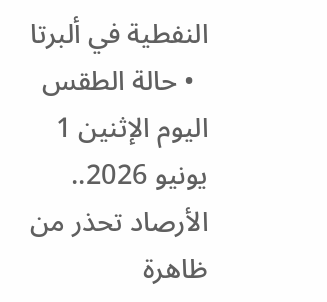النفطية في ألبرتا
  • حالة الطقس اليوم الإثنين 1 يونيو 2026.. الأرصاد تحذر من ظاهرة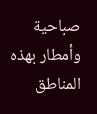صباحية وأمطار بهذه المناطق